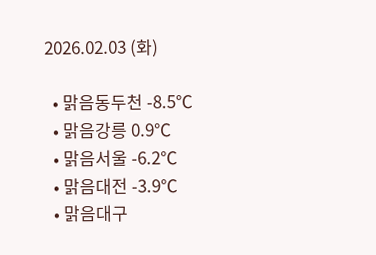2026.02.03 (화)

  • 맑음동두천 -8.5℃
  • 맑음강릉 0.9℃
  • 맑음서울 -6.2℃
  • 맑음대전 -3.9℃
  • 맑음대구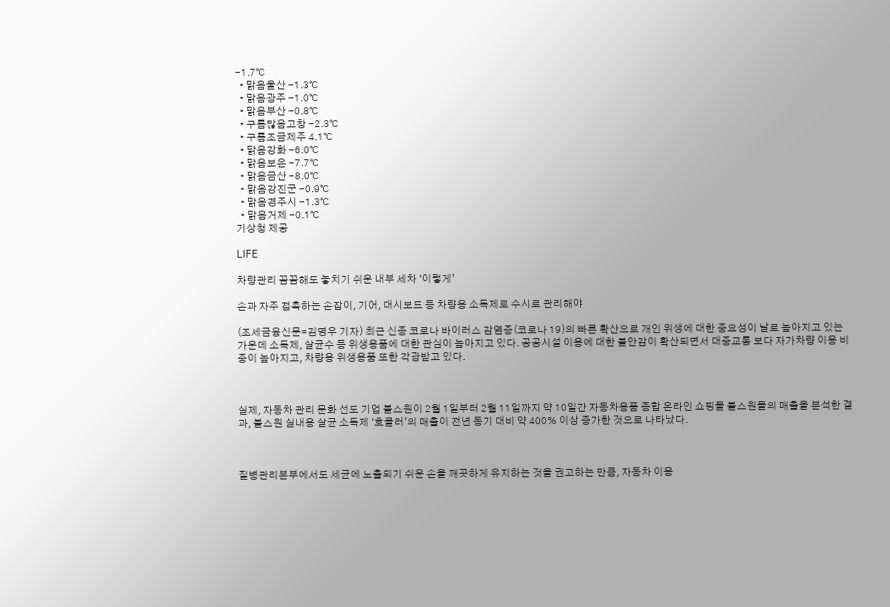-1.7℃
  • 맑음울산 -1.3℃
  • 맑음광주 -1.0℃
  • 맑음부산 -0.8℃
  • 구름많음고창 -2.3℃
  • 구름조금제주 4.1℃
  • 맑음강화 -6.0℃
  • 맑음보은 -7.7℃
  • 맑음금산 -8.0℃
  • 맑음강진군 -0.9℃
  • 맑음경주시 -1.3℃
  • 맑음거제 -0.1℃
기상청 제공

LIFE

차량관리 꼼꼼해도 놓치기 쉬운 내부 세차 ‘이렇게’

손과 자주 접촉하는 손잡이, 기어, 대시보드 등 차량용 소독제로 수시로 관리해야

(조세금융신문=김명우 기자) 최근 신종 코로나 바이러스 감염증(코로나 19)의 빠른 확산으로 개인 위생에 대한 중요성이 날로 높아지고 있는 가운데 소독제, 살균수 등 위생용품에 대한 관심이 높아지고 있다. 공공시설 이용에 대한 불안감이 확산되면서 대중교통 보다 자가차량 이용 비중이 높아지고, 차량용 위생용품 또한 각광받고 있다.



실제, 자동차 관리 문화 선도 기업 불스원이 2월 1일부터 2월 11일까지 약 10일간 자동차용품 종합 온라인 쇼핑몰 불스원몰의 매출을 분석한 결과, 불스원 실내용 살균 소독제 ‘호클러’의 매출이 전년 동기 대비 약 400% 이상 증가한 것으로 나타났다.



질병관리본부에서도 세균에 노출되기 쉬운 손을 깨끗하게 유지하는 것을 권고하는 만큼, 자동차 이용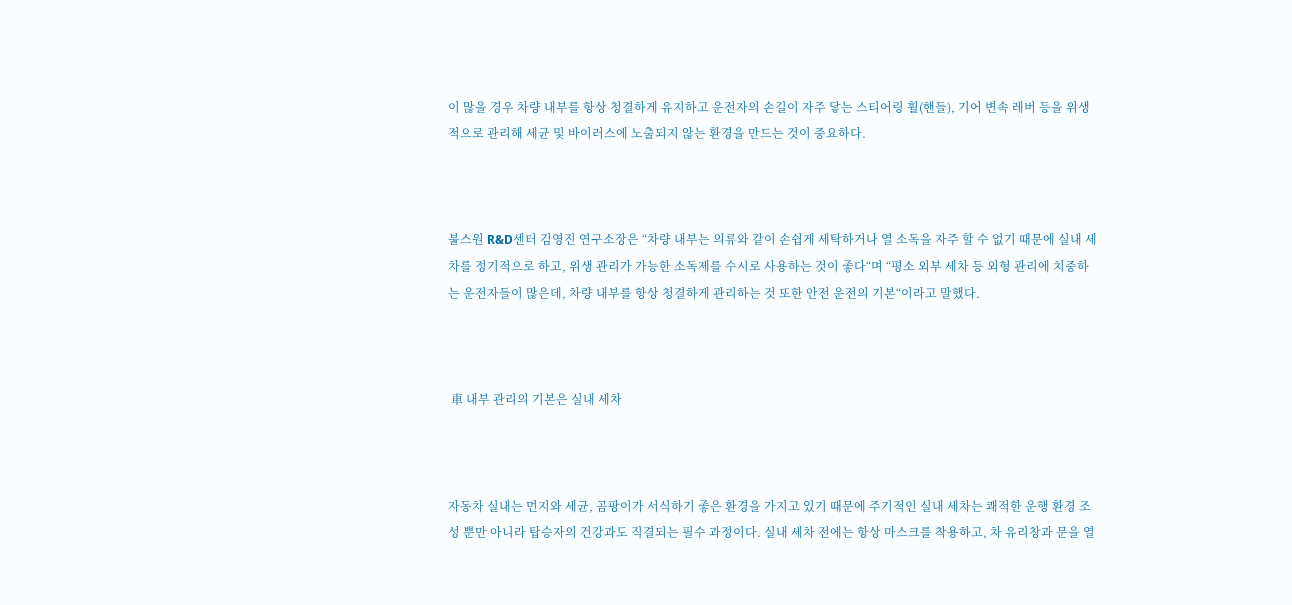이 많을 경우 차량 내부를 항상 청결하게 유지하고 운전자의 손길이 자주 닿는 스티어링 휠(핸들), 기어 변속 레버 등을 위생적으로 관리해 세균 및 바이러스에 노출되지 않는 환경을 만드는 것이 중요하다.



불스원 R&D센터 김영진 연구소장은 “차량 내부는 의류와 같이 손쉽게 세탁하거나 열 소독을 자주 할 수 없기 때문에 실내 세차를 정기적으로 하고, 위생 관리가 가능한 소독제를 수시로 사용하는 것이 좋다“며 “평소 외부 세차 등 외형 관리에 치중하는 운전자들이 많은데, 차량 내부를 항상 청결하게 관리하는 것 또한 안전 운전의 기본“이라고 말했다.



 車 내부 관리의 기본은 실내 세차



자동차 실내는 먼지와 세균, 곰팡이가 서식하기 좋은 환경을 가지고 있기 때문에 주기적인 실내 세차는 쾌적한 운행 환경 조성 뿐만 아니라 탑승자의 건강과도 직결되는 필수 과정이다. 실내 세차 전에는 항상 마스크를 착용하고, 차 유리창과 문을 열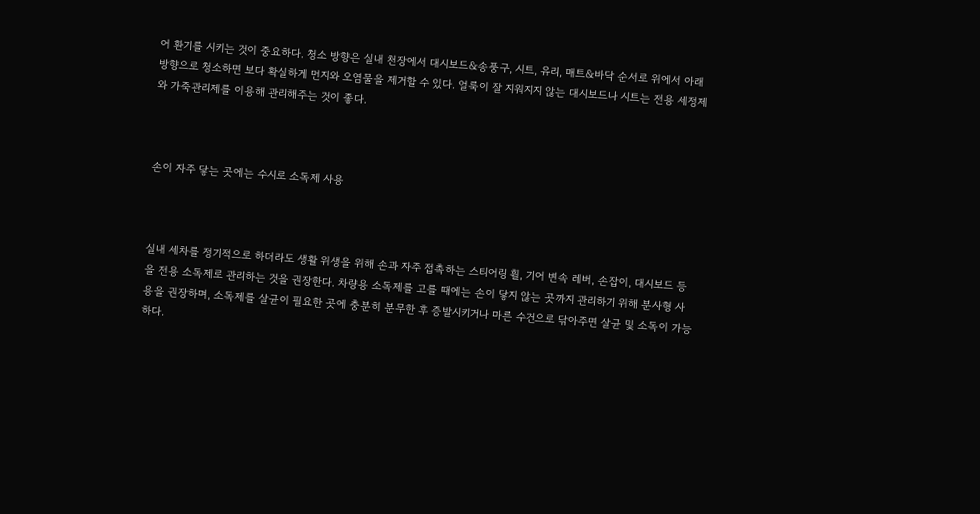어 환기를 시키는 것이 중요하다. 청소 방향은 실내 천장에서 대시보드&송풍구, 시트, 유리, 매트&바닥 순서로 위에서 아래 방향으로 청소하면 보다 확실하게 먼지와 오염물을 제거할 수 있다. 얼룩이 잘 지워지지 않는 대시보드나 시트는 전용 세정제와 가죽관리제를 이용해 관리해주는 것이 좋다.



손이 자주 닿는 곳에는 수시로 소독제 사용



실내 세차를 정기적으로 하더라도 생활 위생을 위해 손과 자주 접촉하는 스티어링 휠, 기어 변속 레버, 손잡이, 대시보드 등을 전용 소독제로 관리하는 것을 권장한다. 차량용 소독제를 고를 때에는 손이 닿지 않는 곳까지 관리하기 위해 분사형 사용을 권장하며, 소독제를 살균이 필요한 곳에 충분히 분무한 후 증발시키거나 마른 수건으로 닦아주면 살균 및 소독이 가능하다.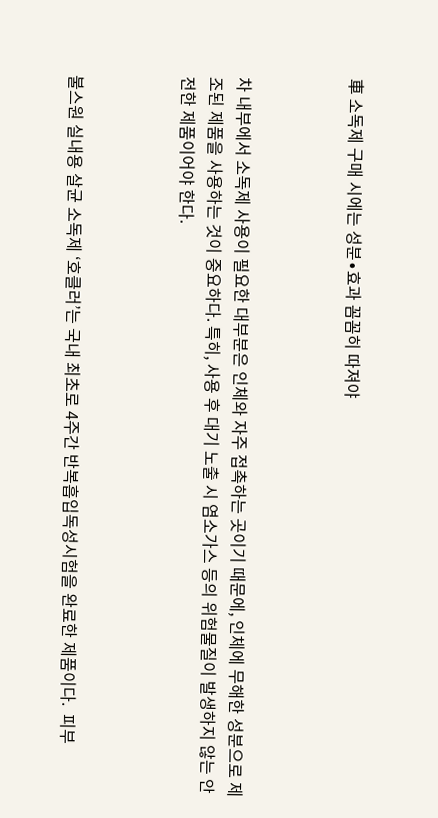車 소독제 구매 시에는 성분∙효과 꼼꼼히 따져야



차 내부에서 소독제 사용이 필요한 대부분은 인체와 자주 접촉하는 곳이기 때문에, 인체에 무해한 성분으로 제조된 제품을 사용하는 것이 중요하다. 특히, 사용 후 대기 노출 시 염소가스 등의 위험물질이 발생하지 않는 안전한 제품이어야 한다.



불스원 실내용 살균 소독제 ‘호클러’는 국내 최초로 4주간 반복흡입독성시험을 완료한 제품이다.  피부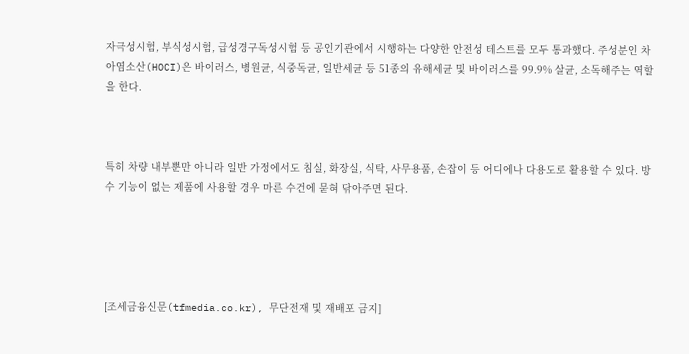자극성시험, 부식성시험, 급성경구독성시험 등 공인기관에서 시행하는 다양한 안전성 테스트를 모두 통과했다. 주성분인 차아염소산(HOCI)은 바이러스, 병원균, 식중독균, 일반세균 등 51종의 유해세균 및 바이러스를 99.9% 살균, 소독해주는 역할을 한다.



특히 차량 내부뿐만 아니라 일반 가정에서도 침실, 화장실, 식탁, 사무용품, 손잡이 등 어디에나 다용도로 활용할 수 있다. 방수 기능이 없는 제품에 사용할 경우 마른 수건에 묻혀 닦아주면 된다.





[조세금융신문(tfmedia.co.kr), 무단전재 및 재배포 금지]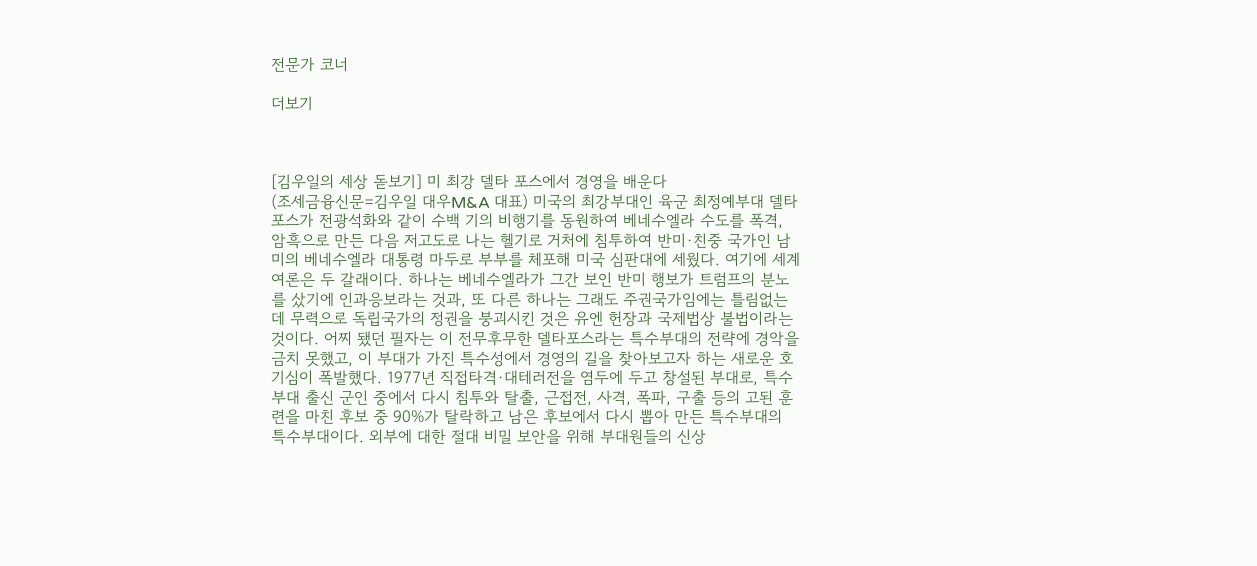전문가 코너

더보기



[김우일의 세상 돋보기] 미 최강 델타 포스에서 경영을 배운다
(조세금융신문=김우일 대우M&A 대표) 미국의 최강부대인 육군 최정예부대 델타포스가 전광석화와 같이 수백 기의 비행기를 동원하여 베네수엘라 수도를 폭격, 암흑으로 만든 다음 저고도로 나는 헬기로 거처에 침투하여 반미·친중 국가인 남미의 베네수엘라 대통령 마두로 부부를 체포해 미국 심판대에 세웠다. 여기에 세계 여론은 두 갈래이다. 하나는 베네수엘라가 그간 보인 반미 행보가 트럼프의 분노를 샀기에 인과응보라는 것과, 또 다른 하나는 그래도 주권국가임에는 틀림없는데 무력으로 독립국가의 정권을 붕괴시킨 것은 유엔 헌장과 국제법상 불법이라는 것이다. 어찌 됐던 필자는 이 전무후무한 델타포스라는 특수부대의 전략에 경악을 금치 못했고, 이 부대가 가진 특수성에서 경영의 길을 찾아보고자 하는 새로운 호기심이 폭발했다. 1977년 직접타격·대테러전을 염두에 두고 창설된 부대로, 특수부대 출신 군인 중에서 다시 침투와 탈출, 근접전, 사격, 폭파, 구출 등의 고된 훈련을 마친 후보 중 90%가 탈락하고 남은 후보에서 다시 뽑아 만든 특수부대의 특수부대이다. 외부에 대한 절대 비밀 보안을 위해 부대원들의 신상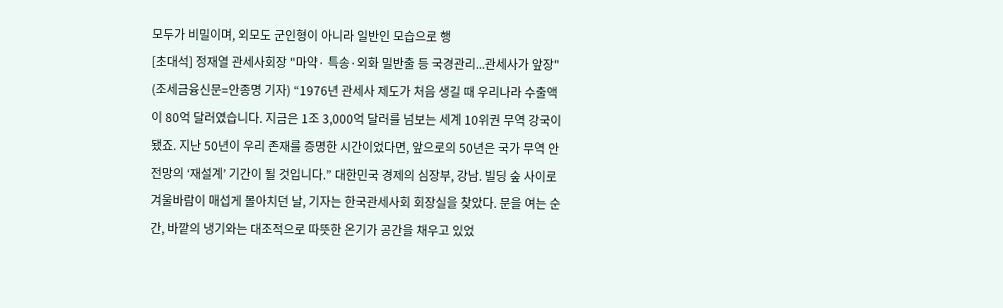모두가 비밀이며, 외모도 군인형이 아니라 일반인 모습으로 행
[초대석] 정재열 관세사회장 "마약· 특송·외화 밀반출 등 국경관리...관세사가 앞장"
(조세금융신문=안종명 기자) “1976년 관세사 제도가 처음 생길 때 우리나라 수출액이 80억 달러였습니다. 지금은 1조 3,000억 달러를 넘보는 세계 10위권 무역 강국이 됐죠. 지난 50년이 우리 존재를 증명한 시간이었다면, 앞으로의 50년은 국가 무역 안전망의 ‘재설계’ 기간이 될 것입니다.” 대한민국 경제의 심장부, 강남. 빌딩 숲 사이로 겨울바람이 매섭게 몰아치던 날, 기자는 한국관세사회 회장실을 찾았다. 문을 여는 순간, 바깥의 냉기와는 대조적으로 따뜻한 온기가 공간을 채우고 있었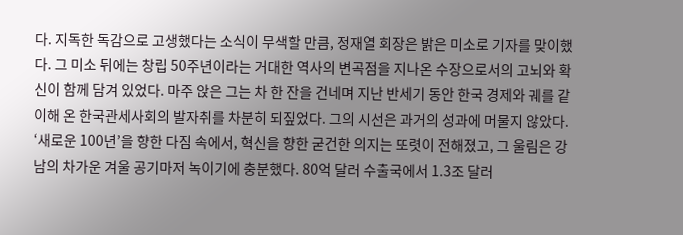다. 지독한 독감으로 고생했다는 소식이 무색할 만큼, 정재열 회장은 밝은 미소로 기자를 맞이했다. 그 미소 뒤에는 창립 50주년이라는 거대한 역사의 변곡점을 지나온 수장으로서의 고뇌와 확신이 함께 담겨 있었다. 마주 앉은 그는 차 한 잔을 건네며 지난 반세기 동안 한국 경제와 궤를 같이해 온 한국관세사회의 발자취를 차분히 되짚었다. 그의 시선은 과거의 성과에 머물지 않았다. ‘새로운 100년’을 향한 다짐 속에서, 혁신을 향한 굳건한 의지는 또렷이 전해졌고, 그 울림은 강남의 차가운 겨울 공기마저 녹이기에 충분했다. 80억 달러 수출국에서 1.3조 달러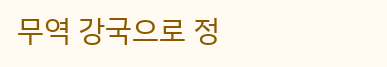무역 강국으로 정